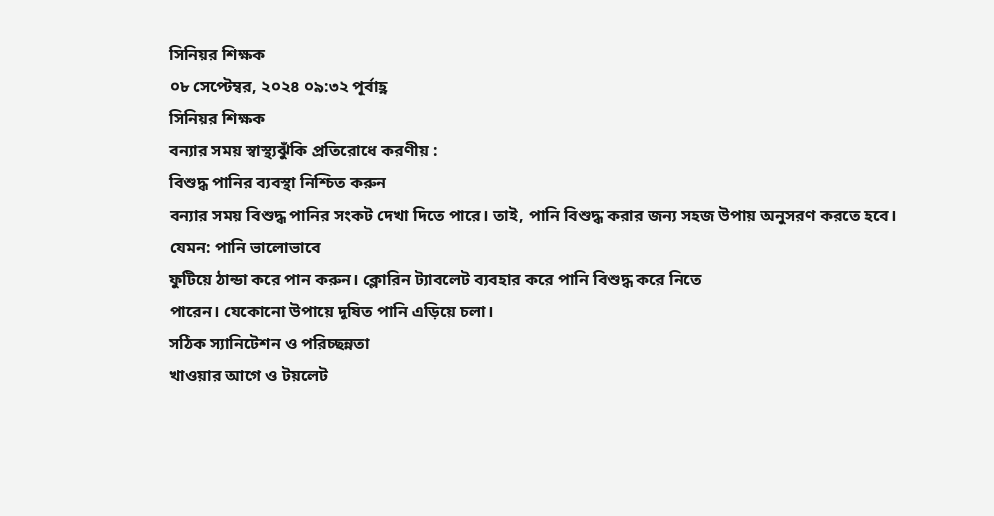সিনিয়র শিক্ষক
০৮ সেপ্টেম্বর, ২০২৪ ০৯:৩২ পূর্বাহ্ণ
সিনিয়র শিক্ষক
বন্যার সময় স্বাস্থ্যঝুঁকি প্রতিরোধে করণীয় :
বিশুদ্ধ পানির ব্যবস্থা নিশ্চিত করুন
বন্যার সময় বিশুদ্ধ পানির সংকট দেখা দিতে পারে। তাই, পানি বিশুদ্ধ করার জন্য সহজ উপায় অনুসরণ করতে হবে। যেমন: পানি ভালোভাবে
ফুটিয়ে ঠান্ডা করে পান করুন। ক্লোরিন ট্যাবলেট ব্যবহার করে পানি বিশুদ্ধ করে নিতে
পারেন। যেকোনো উপায়ে দূষিত পানি এড়িয়ে চলা।
সঠিক স্যানিটেশন ও পরিচ্ছন্নতা
খাওয়ার আগে ও টয়লেট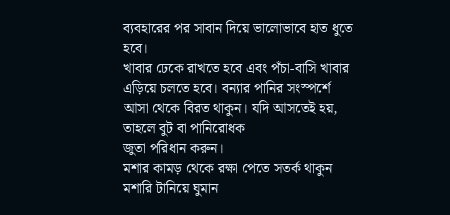ব্যবহারের পর সাবান দিয়ে ভালোভাবে হাত ধুতে হবে।
খাবার ঢেকে রাখতে হবে এবং পঁচা-বাসি খাবার এড়িয়ে চলতে হবে। বন্যার পানির সংস্পর্শে
আসা থেকে বিরত থাকুন। যদি আসতেই হয়, তাহলে বুট বা পানিরোধক
জুতা পরিধান করুন।
মশার কামড় থেকে রক্ষা পেতে সতর্ক থাকুন
মশারি টানিয়ে ঘুমান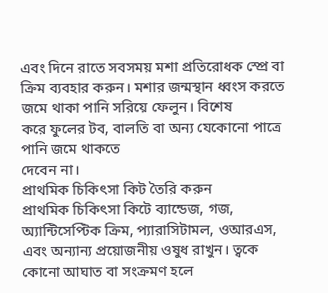এবং দিনে রাতে সবসময় মশা প্রতিরোধক স্প্রে বা
ক্রিম ব্যবহার করুন। মশার জন্মস্থান ধ্বংস করতে জমে থাকা পানি সরিয়ে ফেলুন। বিশেষ
করে ফুলের টব, বালতি বা অন্য যেকোনো পাত্রে পানি জমে থাকতে
দেবেন না।
প্রাথমিক চিকিৎসা কিট তৈরি করুন
প্রাথমিক চিকিৎসা কিটে ব্যান্ডেজ, গজ, অ্যান্টিসেপ্টিক ক্রিম, প্যারাসিটামল, ওআরএস, এবং অন্যান্য প্রয়োজনীয় ওষুধ রাখুন। ত্বকে
কোনো আঘাত বা সংক্রমণ হলে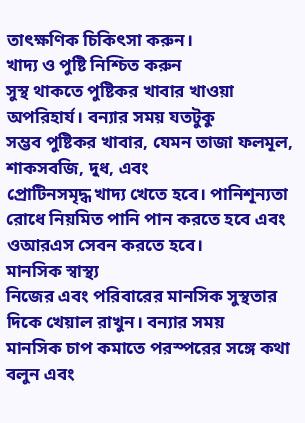তাৎক্ষণিক চিকিৎসা করুন।
খাদ্য ও পুষ্টি নিশ্চিত করুন
সুস্থ থাকতে পুষ্টিকর খাবার খাওয়া অপরিহার্য। বন্যার সময় যতটুকু
সম্ভব পুষ্টিকর খাবার, যেমন তাজা ফলমূল, শাকসবজি, দুধ, এবং
প্রোটিনসমৃদ্ধ খাদ্য খেতে হবে। পানিশূন্যতা রোধে নিয়মিত পানি পান করতে হবে এবং
ওআরএস সেবন করতে হবে।
মানসিক স্বাস্থ্য
নিজের এবং পরিবারের মানসিক সুস্থতার দিকে খেয়াল রাখুন। বন্যার সময়
মানসিক চাপ কমাতে পরস্পরের সঙ্গে কথা বলুন এবং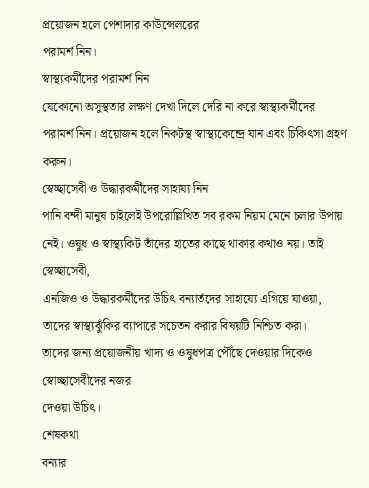প্রয়োজন হলে পেশাদার কাউন্সেলরের
পরামর্শ নিন।
স্বাস্থ্যকর্মীদের পরামর্শ নিন
যেকোনো অসুস্থতার লক্ষণ দেখা দিলে দেরি না করে স্বাস্থ্যকর্মীদের
পরামর্শ নিন। প্রয়োজন হলে নিকটস্থ স্বাস্থ্যকেন্দ্রে যান এবং চিকিৎসা গ্রহণ করুন।
স্বেচ্ছাসেবী ও উদ্ধারকর্মীদের সাহায্য নিন
পানি বন্দী মানুষ চাইলেই উপরোল্লিখিত সব রকম নিয়ম মেনে চলার উপায়
নেই। ওষুধ ও স্বাস্থ্যকিট তাঁদের হাতের কাছে থাকার কথাও নয়। তাই স্বেচ্ছাসেবী,
এনজিও ও উদ্ধারকর্মীদের উচিৎ বন্যার্তদের সাহায্যে এগিয়ে যাওয়া,
তাদের স্বাস্থ্যঝুঁকির ব্যাপারে সচেতন করার বিষয়টি নিশ্চিত করা।
তাদের জন্য প্রয়োজনীয় খাদ্য ও ওষুধপত্র পৌঁছে দেওয়ার দিকেও স্বোচ্ছাসেবীদের নজর
দেওয়া উচিৎ।
শেষকথা
বন্যার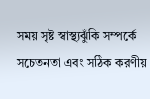সময় সৃষ্ট স্বাস্থ্যঝুঁকি সম্পর্কে সচেতনতা এবং সঠিক করণীয়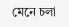মেনে চলা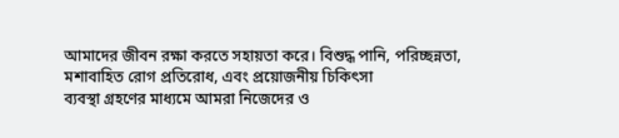আমাদের জীবন রক্ষা করতে সহায়তা করে। বিশুদ্ধ পানি, পরিচ্ছন্নতা,
মশাবাহিত রোগ প্রতিরোধ, এবং প্রয়োজনীয় চিকিৎসা
ব্যবস্থা গ্রহণের মাধ্যমে আমরা নিজেদের ও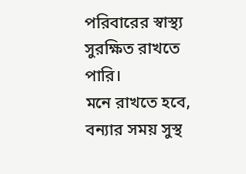পরিবারের স্বাস্থ্য সুরক্ষিত রাখতে পারি।
মনে রাখতে হবে, বন্যার সময় সুস্থ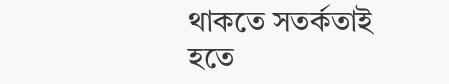থাকতে সতর্কতাই হতে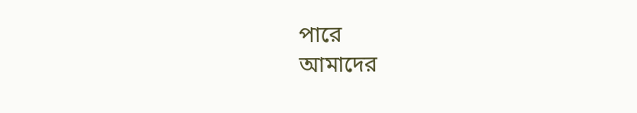পারে
আমাদের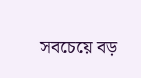সবচেয়ে বড়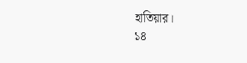হাতিয়ার।
১৪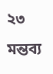২৩ মন্তব্য